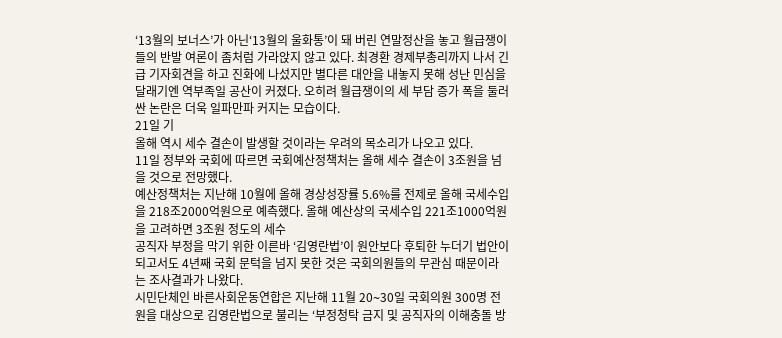‘13월의 보너스’가 아닌‘13월의 울화통’이 돼 버린 연말정산을 놓고 월급쟁이들의 반발 여론이 좀처럼 가라앉지 않고 있다. 최경환 경제부총리까지 나서 긴급 기자회견을 하고 진화에 나섰지만 별다른 대안을 내놓지 못해 성난 민심을 달래기엔 역부족일 공산이 커졌다. 오히려 월급쟁이의 세 부담 증가 폭을 둘러싼 논란은 더욱 일파만파 커지는 모습이다.
21일 기
올해 역시 세수 결손이 발생할 것이라는 우려의 목소리가 나오고 있다.
11일 정부와 국회에 따르면 국회예산정책처는 올해 세수 결손이 3조원을 넘을 것으로 전망했다.
예산정책처는 지난해 10월에 올해 경상성장률 5.6%를 전제로 올해 국세수입을 218조2000억원으로 예측했다. 올해 예산상의 국세수입 221조1000억원을 고려하면 3조원 정도의 세수
공직자 부정을 막기 위한 이른바 ‘김영란법’이 원안보다 후퇴한 누더기 법안이 되고서도 4년째 국회 문턱을 넘지 못한 것은 국회의원들의 무관심 때문이라는 조사결과가 나왔다.
시민단체인 바른사회운동연합은 지난해 11월 20∼30일 국회의원 300명 전원을 대상으로 김영란법으로 불리는 ‘부정청탁 금지 및 공직자의 이해충돌 방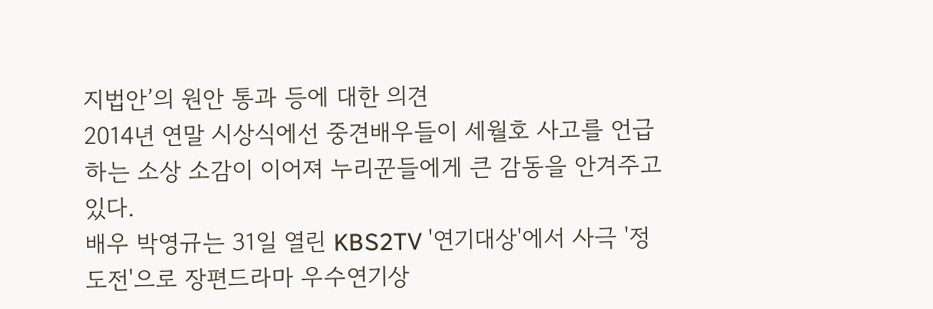지법안’의 원안 통과 등에 대한 의견
2014년 연말 시상식에선 중견배우들이 세월호 사고를 언급하는 소상 소감이 이어져 누리꾼들에게 큰 감동을 안겨주고 있다.
배우 박영규는 31일 열린 KBS2TV '연기대상'에서 사극 '정도전'으로 장편드라마 우수연기상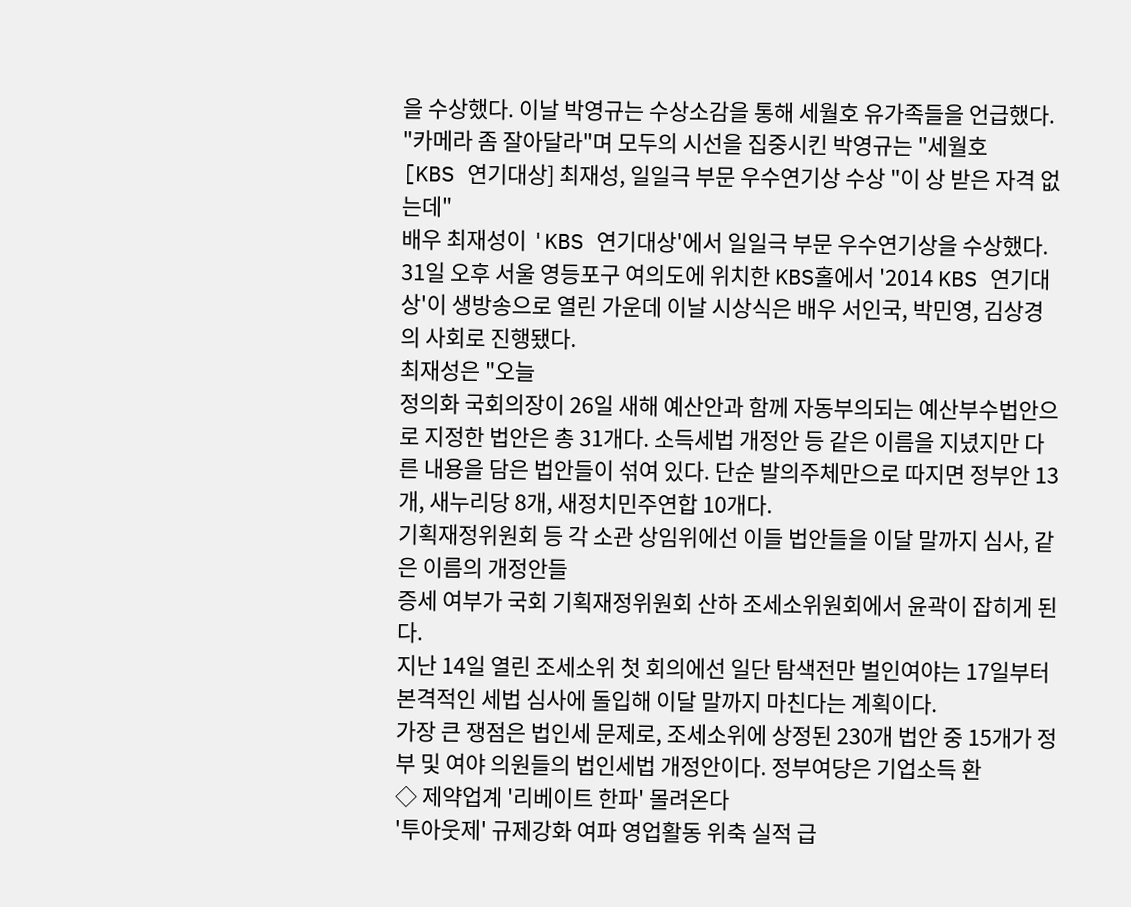을 수상했다. 이날 박영규는 수상소감을 통해 세월호 유가족들을 언급했다. "카메라 좀 잘아달라"며 모두의 시선을 집중시킨 박영규는 "세월호
[KBS 연기대상] 최재성, 일일극 부문 우수연기상 수상 "이 상 받은 자격 없는데"
배우 최재성이 'KBS 연기대상'에서 일일극 부문 우수연기상을 수상했다.
31일 오후 서울 영등포구 여의도에 위치한 KBS홀에서 '2014 KBS 연기대상'이 생방송으로 열린 가운데 이날 시상식은 배우 서인국, 박민영, 김상경의 사회로 진행됐다.
최재성은 "오늘
정의화 국회의장이 26일 새해 예산안과 함께 자동부의되는 예산부수법안으로 지정한 법안은 총 31개다. 소득세법 개정안 등 같은 이름을 지녔지만 다른 내용을 담은 법안들이 섞여 있다. 단순 발의주체만으로 따지면 정부안 13개, 새누리당 8개, 새정치민주연합 10개다.
기획재정위원회 등 각 소관 상임위에선 이들 법안들을 이달 말까지 심사, 같은 이름의 개정안들
증세 여부가 국회 기획재정위원회 산하 조세소위원회에서 윤곽이 잡히게 된다.
지난 14일 열린 조세소위 첫 회의에선 일단 탐색전만 벌인여야는 17일부터 본격적인 세법 심사에 돌입해 이달 말까지 마친다는 계획이다.
가장 큰 쟁점은 법인세 문제로, 조세소위에 상정된 230개 법안 중 15개가 정부 및 여야 의원들의 법인세법 개정안이다. 정부여당은 기업소득 환
◇ 제약업계 '리베이트 한파' 몰려온다
'투아웃제' 규제강화 여파 영업활동 위축 실적 급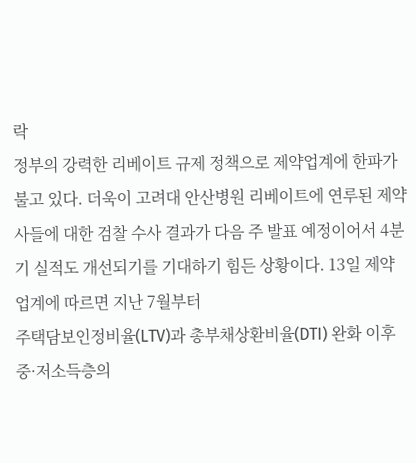락
정부의 강력한 리베이트 규제 정책으로 제약업계에 한파가 불고 있다. 더욱이 고려대 안산병원 리베이트에 연루된 제약사들에 대한 검찰 수사 결과가 다음 주 발표 예정이어서 4분기 실적도 개선되기를 기대하기 힘든 상황이다. 13일 제약업계에 따르면 지난 7월부터
주택담보인정비율(LTV)과 총부채상환비율(DTI) 완화 이후 중·저소득층의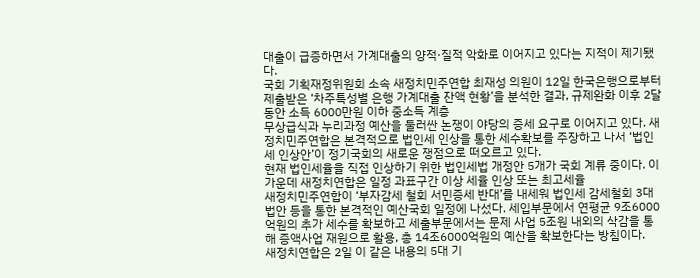대출이 급증하면서 가계대출의 양적·질적 악화로 이어지고 있다는 지적이 제기됐다.
국회 기획재정위원회 소속 새정치민주연합 최재성 의원이 12일 한국은행으로부터 제출받은 ‘차주특성별 은행 가계대출 잔액 현황’을 분석한 결과, 규제완화 이후 2달 동안 소득 6000만원 이하 중소득 계층
무상급식과 누리과정 예산을 둘러싼 논쟁이 야당의 증세 요구로 이어지고 있다. 새정치민주연합은 본격적으로 법인세 인상을 통한 세수확보를 주장하고 나서 ‘법인세 인상안’이 정기국회의 새로운 쟁점으로 떠오르고 있다.
현재 법인세율을 직접 인상하기 위한 법인세법 개정안 5개가 국회 계류 중이다. 이 가운데 새정치연합은 일정 과표구간 이상 세율 인상 또는 최고세율
새정치민주연합이 ‘부자감세 철회 서민증세 반대’를 내세워 법인세 감세철회 3대법안 등을 통한 본격적인 예산국회 일정에 나섰다. 세입부문에서 연평균 9조6000억원의 추가 세수를 확보하고 세출부문에서는 문제 사업 5조원 내외의 삭감을 통해 증액사업 재원으로 활용, 총 14조6000억원의 예산을 확보한다는 방침이다.
새정치연합은 2일 이 같은 내용의 5대 기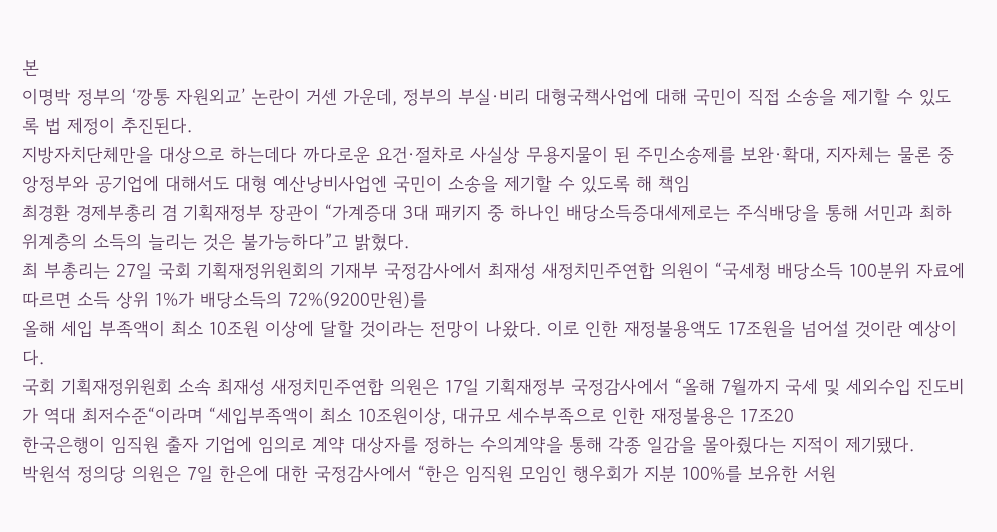본
이명박 정부의 ‘깡통 자원외교’ 논란이 거센 가운데, 정부의 부실·비리 대형국책사업에 대해 국민이 직접 소송을 제기할 수 있도록 법 제정이 추진된다.
지방자치단체만을 대상으로 하는데다 까다로운 요건·절차로 사실상 무용지물이 된 주민소송제를 보완·확대, 지자체는 물론 중앙정부와 공기업에 대해서도 대형 예산낭비사업엔 국민이 소송을 제기할 수 있도록 해 책임
최경환 경제부총리 겸 기획재정부 장관이 “가계증대 3대 패키지 중 하나인 배당소득증대세제로는 주식배당을 통해 서민과 최하위계층의 소득의 늘리는 것은 불가능하다”고 밝혔다.
최 부총리는 27일 국회 기획재정위원회의 기재부 국정감사에서 최재성 새정치민주연합 의원이 “국세청 배당소득 100분위 자료에 따르면 소득 상위 1%가 배당소득의 72%(9200만원)를
올해 세입 부족액이 최소 10조원 이상에 달할 것이라는 전망이 나왔다. 이로 인한 재정불용액도 17조원을 넘어설 것이란 예상이다.
국회 기획재정위원회 소속 최재성 새정치민주연합 의원은 17일 기획재정부 국정감사에서 “올해 7월까지 국세 및 세외수입 진도비가 역대 최저수준“이라며 “세입부족액이 최소 10조원이상, 대규모 세수부족으로 인한 재정불용은 17조20
한국은행이 임직원 출자 기업에 임의로 계약 대상자를 정하는 수의계약을 통해 각종 일감을 몰아줬다는 지적이 제기됐다.
박원석 정의당 의원은 7일 한은에 대한 국정감사에서 “한은 임직원 모임인 행우회가 지분 100%를 보유한 서원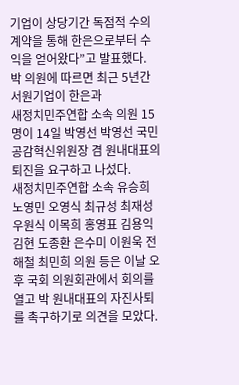기업이 상당기간 독점적 수의계약을 통해 한은으로부터 수익을 얻어왔다”고 발표했다.
박 의원에 따르면 최근 5년간 서원기업이 한은과
새정치민주연합 소속 의원 15명이 14일 박영선 박영선 국민공감혁신위원장 겸 원내대표의 퇴진을 요구하고 나섰다.
새정치민주연합 소속 유승희 노영민 오영식 최규성 최재성 우원식 이목희 홍영표 김용익 김현 도종환 은수미 이원욱 전해철 최민희 의원 등은 이날 오후 국회 의원회관에서 회의를 열고 박 원내대표의 자진사퇴를 촉구하기로 의견을 모았다.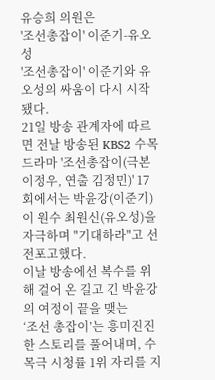유승희 의원은
'조선총잡이' 이준기-유오성
'조선총잡이' 이준기와 유오성의 싸움이 다시 시작됐다.
21일 방송 관계자에 따르면 전날 방송된 KBS2 수목드라마 '조선총잡이(극본 이정우, 연출 김정민)' 17회에서는 박윤강(이준기)이 원수 최원신(유오성)을 자극하며 "기대하라"고 선전포고했다.
이날 방송에선 복수를 위해 걸어 온 길고 긴 박윤강의 여정이 끝을 맺는
‘조선 총잡이’는 흥미진진한 스토리를 풀어내며, 수목극 시청률 1위 자리를 지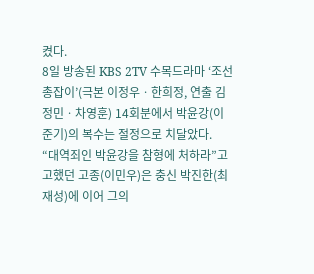켰다.
8일 방송된 KBS 2TV 수목드라마 ‘조선 총잡이’(극본 이정우ㆍ한희정, 연출 김정민ㆍ차영훈) 14회분에서 박윤강(이준기)의 복수는 절정으로 치달았다.
“대역죄인 박윤강을 참형에 처하라”고 고했던 고종(이민우)은 충신 박진한(최재성)에 이어 그의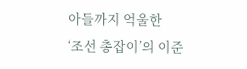아들까지 억울한
‘조선 총잡이’의 이준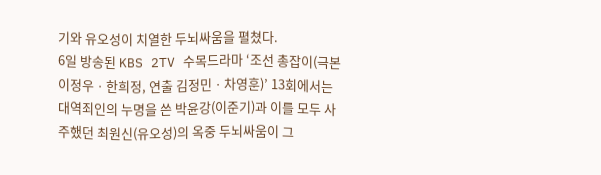기와 유오성이 치열한 두뇌싸움을 펼쳤다.
6일 방송된 KBS 2TV 수목드라마 ‘조선 총잡이(극본 이정우ㆍ한희정, 연출 김정민ㆍ차영훈)’ 13회에서는 대역죄인의 누명을 쓴 박윤강(이준기)과 이를 모두 사주했던 최원신(유오성)의 옥중 두뇌싸움이 그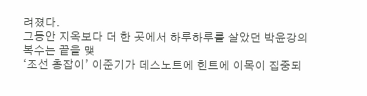려졌다.
그동안 지옥보다 더 한 곳에서 하루하루를 살았던 박윤강의 복수는 끝을 맺
‘조선 총잡이’ 이준기가 데스노트에 힌트에 이목이 집중되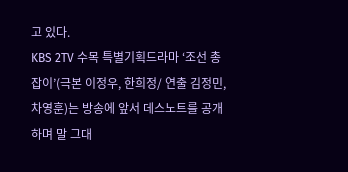고 있다.
KBS 2TV 수목 특별기획드라마 ‘조선 총잡이’(극본 이정우, 한희정/ 연출 김정민, 차영훈)는 방송에 앞서 데스노트를 공개하며 말 그대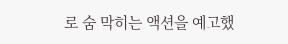로 숨 막히는 액션을 예고했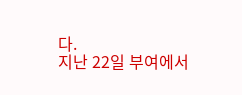다.
지난 22일 부여에서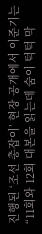진행된 ‘조선 총잡이’ 현장 공개에서 이준기는 “11회와 12회 대본을 읽는데 숨이 턱턱 막